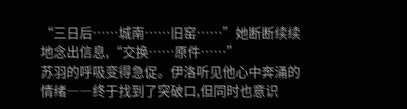“三日后……城南……旧窑……”她断断续续地念出信息,“交换……原件……”
苏羽的呼吸变得急促。伊洛听见他心中奔涌的情绪――终于找到了突破口,但同时也意识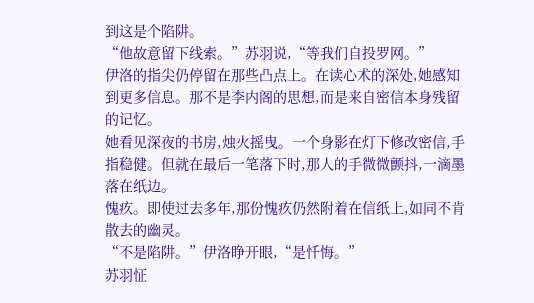到这是个陷阱。
“他故意留下线索。”苏羽说,“等我们自投罗网。”
伊洛的指尖仍停留在那些凸点上。在读心术的深处,她感知到更多信息。那不是李内阁的思想,而是来自密信本身残留的记忆。
她看见深夜的书房,烛火摇曳。一个身影在灯下修改密信,手指稳健。但就在最后一笔落下时,那人的手微微颤抖,一滴墨落在纸边。
愧疚。即使过去多年,那份愧疚仍然附着在信纸上,如同不肯散去的幽灵。
“不是陷阱。”伊洛睁开眼,“是忏悔。”
苏羽怔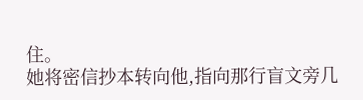住。
她将密信抄本转向他,指向那行盲文旁几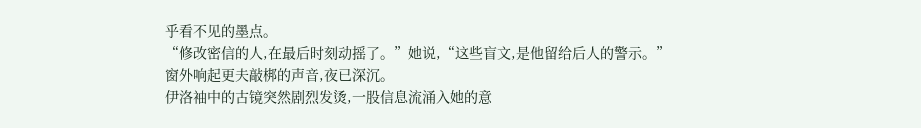乎看不见的墨点。
“修改密信的人,在最后时刻动摇了。”她说,“这些盲文,是他留给后人的警示。”
窗外响起更夫敲梆的声音,夜已深沉。
伊洛袖中的古镜突然剧烈发烫,一股信息流涌入她的意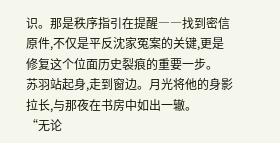识。那是秩序指引在提醒――找到密信原件,不仅是平反沈家冤案的关键,更是修复这个位面历史裂痕的重要一步。
苏羽站起身,走到窗边。月光将他的身影拉长,与那夜在书房中如出一辙。
“无论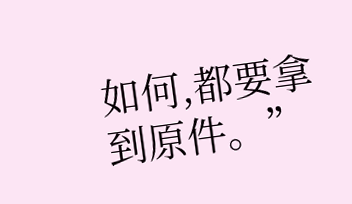如何,都要拿到原件。”